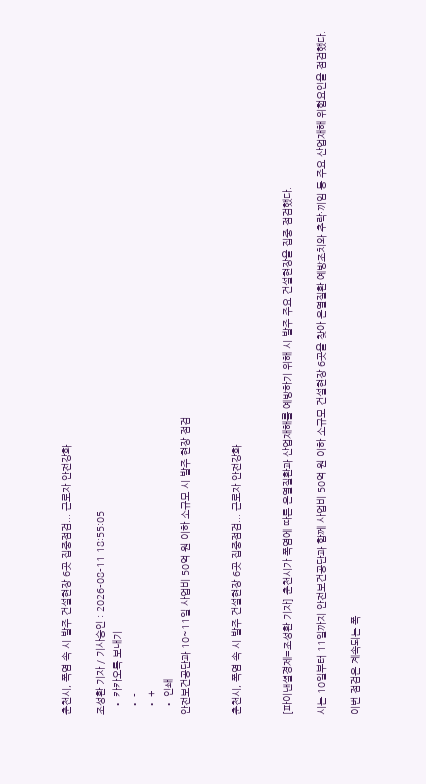춘천시, 폭염 속 시 발주 건설현장 6곳 집중점검... 근로자 안전강화

조성환 기자 / 기사승인 : 2026-08-11 18:55:05
  • 카카오톡 보내기
  • -
  • +
  • 인쇄
안전보건공단과 10~11일 사업비 50억 원 이하 소규모 시 발주 현장 점검


춘천시, 폭염 속 시 발주 건설현장 6곳 집중점검... 근로자 안전강화


[파이낸셜경제=조성환 기자] 춘천시가 폭염에 따른 온열질환과 산업재해를 예방하기 위해 시 발주 주요 건설현장을 집중 점검했다.

시는 10일부터 11일까지 안전보건공단과 함께 사업비 50억 원 이하 소규모 건설현장 6곳을 찾아 온열질환 예방조치와 추락·끼임 등 주요 산업재해 위험요인을 점검했다.

이번 점검은 계속되는 폭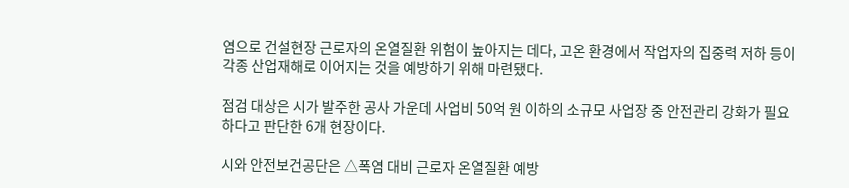염으로 건설현장 근로자의 온열질환 위험이 높아지는 데다, 고온 환경에서 작업자의 집중력 저하 등이 각종 산업재해로 이어지는 것을 예방하기 위해 마련됐다.

점검 대상은 시가 발주한 공사 가운데 사업비 50억 원 이하의 소규모 사업장 중 안전관리 강화가 필요하다고 판단한 6개 현장이다.

시와 안전보건공단은 △폭염 대비 근로자 온열질환 예방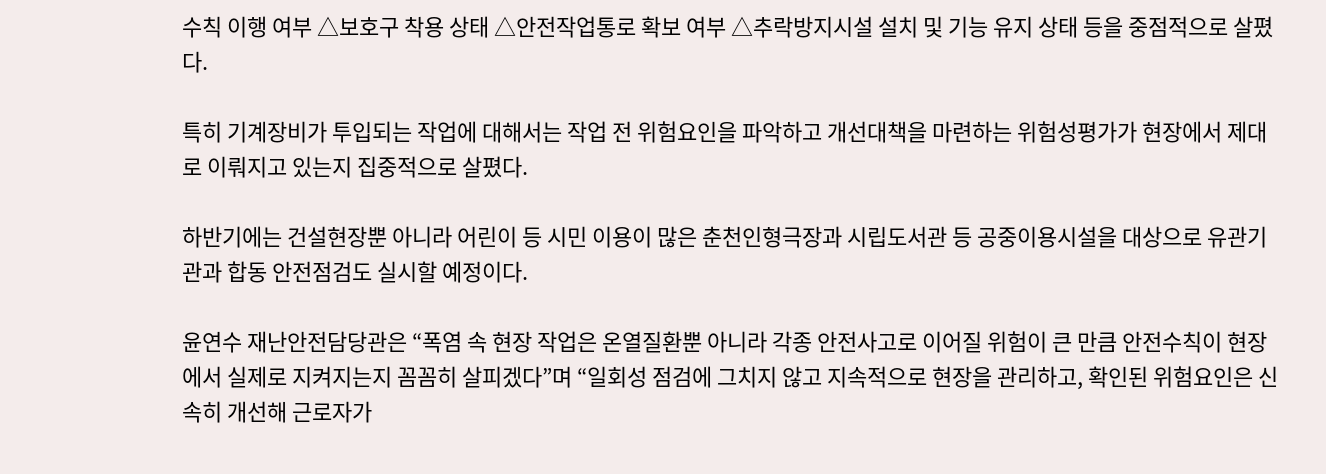수칙 이행 여부 △보호구 착용 상태 △안전작업통로 확보 여부 △추락방지시설 설치 및 기능 유지 상태 등을 중점적으로 살폈다.

특히 기계장비가 투입되는 작업에 대해서는 작업 전 위험요인을 파악하고 개선대책을 마련하는 위험성평가가 현장에서 제대로 이뤄지고 있는지 집중적으로 살폈다.

하반기에는 건설현장뿐 아니라 어린이 등 시민 이용이 많은 춘천인형극장과 시립도서관 등 공중이용시설을 대상으로 유관기관과 합동 안전점검도 실시할 예정이다.

윤연수 재난안전담당관은 “폭염 속 현장 작업은 온열질환뿐 아니라 각종 안전사고로 이어질 위험이 큰 만큼 안전수칙이 현장에서 실제로 지켜지는지 꼼꼼히 살피겠다”며 “일회성 점검에 그치지 않고 지속적으로 현장을 관리하고, 확인된 위험요인은 신속히 개선해 근로자가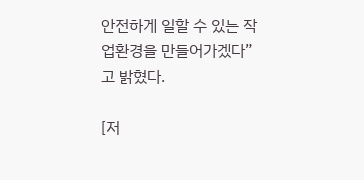안전하게 일할 수 있는 작업환경을 만들어가겠다”고 밝혔다.

[저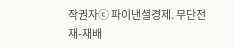작권자ⓒ 파이낸셜경제. 무단전재-재배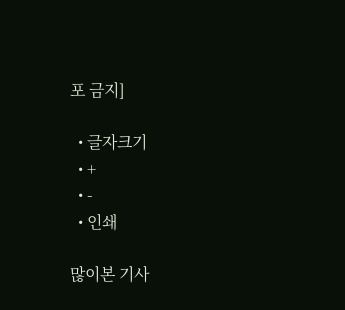포 금지]

  • 글자크기
  • +
  • -
  • 인쇄

많이본 기사